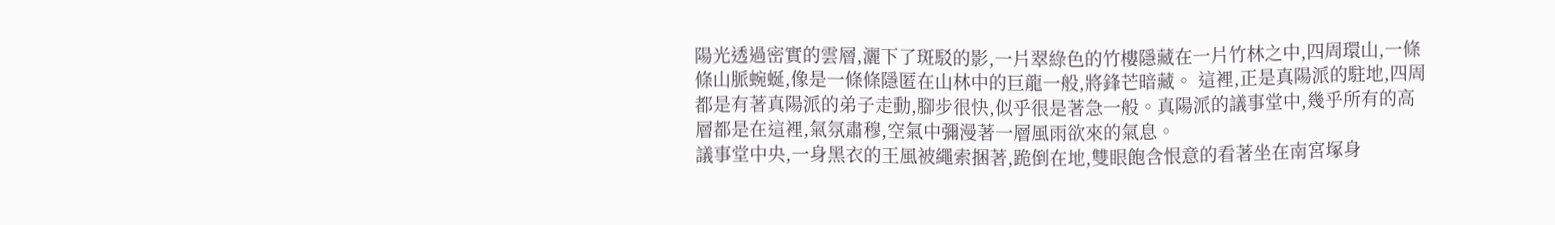陽光透過密實的雲層,灑下了斑駁的影,一片翠綠色的竹樓隱藏在一片竹林之中,四周環山,一條條山脈蜿蜒,像是一條條隱匿在山林中的巨龍一般,將鋒芒暗藏。 這裡,正是真陽派的駐地,四周都是有著真陽派的弟子走動,腳步很快,似乎很是著急一般。真陽派的議事堂中,幾乎所有的高層都是在這裡,氣氛肅穆,空氣中彌漫著一層風雨欲來的氣息。
議事堂中央,一身黑衣的王風被繩索捆著,跪倒在地,雙眼飽含恨意的看著坐在南宮塚身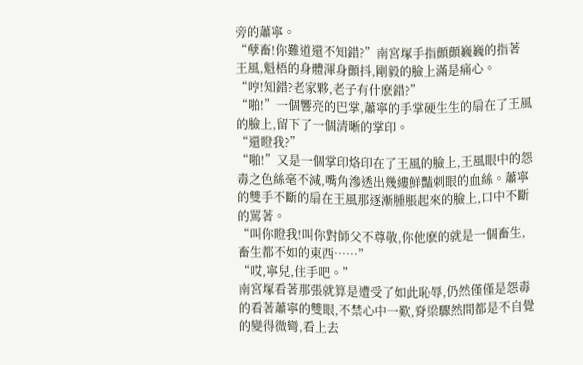旁的蕭寧。
“孽畜!你難道還不知錯?”南宮塚手指顫顫巍巍的指著王風,魁梧的身體渾身顫抖,剛毅的臉上滿是痛心。
“哼!知錯?老家夥,老子有什麽錯?”
“啪!”一個響亮的巴掌,蕭寧的手掌硬生生的扇在了王風的臉上,留下了一個清晰的掌印。
“還瞪我?”
“啪!”又是一個掌印烙印在了王風的臉上,王風眼中的怨毒之色絲毫不減,嘴角滲透出幾縷鮮豔刺眼的血絲。蕭寧的雙手不斷的扇在王風那逐漸腫脹起來的臉上,口中不斷的罵著。
“叫你瞪我!叫你對師父不尊敬,你他麽的就是一個畜生,畜生都不如的東西……”
“哎,寧兒,住手吧。”
南宮塚看著那張就算是遭受了如此恥辱,仍然僅僅是怨毒的看著蕭寧的雙眼,不禁心中一歎,脊梁驟然間都是不自覺的變得微彎,看上去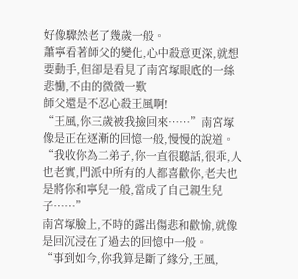好像驟然老了幾歲一般。
蕭寧看著師父的變化,心中殺意更深,就想要動手,但卻是看見了南宮塚眼底的一絲悲慟,不由的微微一歎
師父還是不忍心殺王風啊!
“王風,你三歲被我撿回來……”南宮塚像是正在逐漸的回憶一般,慢慢的說道。
“我收你為二弟子,你一直很聽話,很乖,人也老實,門派中所有的人都喜歡你,老夫也是將你和寧兒一般,當成了自己親生兒子……”
南宮塚臉上,不時的露出傷悲和歡愉,就像是回沉浸在了過去的回憶中一般。
“事到如今,你我算是斷了緣分,王風,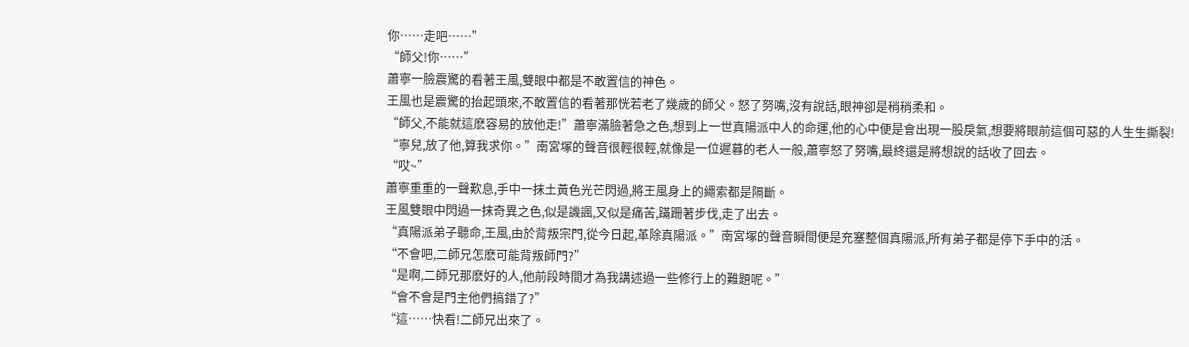你……走吧……”
“師父!你……”
蕭寧一臉震驚的看著王風,雙眼中都是不敢置信的神色。
王風也是震驚的抬起頭來,不敢置信的看著那恍若老了幾歲的師父。怒了努嘴,沒有說話,眼神卻是稍稍柔和。
“師父,不能就這麽容易的放他走!”蕭寧滿臉著急之色,想到上一世真陽派中人的命運,他的心中便是會出現一股戾氣,想要將眼前這個可惡的人生生撕裂!
“寧兒,放了他,算我求你。”南宮塚的聲音很輕很輕,就像是一位遲暮的老人一般,蕭寧怒了努嘴,最終還是將想說的話收了回去。
“哎~”
蕭寧重重的一聲歎息,手中一抹土黃色光芒閃過,將王風身上的繩索都是隔斷。
王風雙眼中閃過一抹奇異之色,似是譏諷,又似是痛苦,蹣跚著步伐,走了出去。
“真陽派弟子聽命,王風,由於背叛宗門,從今日起,革除真陽派。”南宮塚的聲音瞬間便是充塞整個真陽派,所有弟子都是停下手中的活。
“不會吧,二師兄怎麽可能背叛師門?”
“是啊,二師兄那麽好的人,他前段時間才為我講述過一些修行上的難題呢。”
“會不會是門主他們搞錯了?”
“這……快看!二師兄出來了。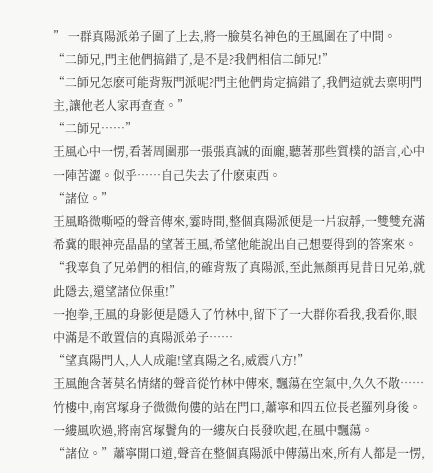” 一群真陽派弟子圍了上去,將一臉莫名神色的王風圍在了中間。
“二師兄,門主他們搞錯了,是不是?我們相信二師兄!”
“二師兄怎麽可能背叛門派呢?門主他們肯定搞錯了,我們這就去稟明門主,讓他老人家再查查。”
“二師兄……”
王風心中一愣,看著周圍那一張張真誠的面龐,聽著那些質樸的語言,心中一陣苦澀。似乎……自己失去了什麽東西。
“諸位。”
王風略微嘶啞的聲音傳來,霎時間,整個真陽派便是一片寂靜,一雙雙充滿希冀的眼神亮晶晶的望著王風,希望他能說出自己想要得到的答案來。
“我辜負了兄弟們的相信,的確背叛了真陽派,至此無顏再見昔日兄弟,就此隱去,還望諸位保重!”
一抱拳,王風的身影便是隱入了竹林中,留下了一大群你看我,我看你,眼中滿是不敢置信的真陽派弟子……
“望真陽門人,人人成龍!望真陽之名,威震八方!”
王風飽含著莫名情緒的聲音從竹林中傳來, 飄蕩在空氣中,久久不散……
竹樓中,南宮塚身子微微佝僂的站在門口,蕭寧和四五位長老羅列身後。
一縷風吹過,將南宮塚鬢角的一縷灰白長發吹起,在風中飄蕩。
“諸位。”蕭寧開口道,聲音在整個真陽派中傳蕩出來,所有人都是一愣,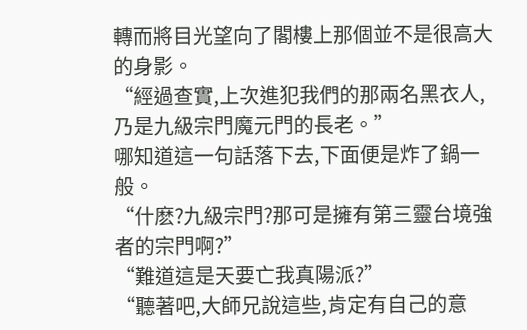轉而將目光望向了閣樓上那個並不是很高大的身影。
“經過查實,上次進犯我們的那兩名黑衣人,乃是九級宗門魔元門的長老。”
哪知道這一句話落下去,下面便是炸了鍋一般。
“什麽?九級宗門?那可是擁有第三靈台境強者的宗門啊?”
“難道這是天要亡我真陽派?”
“聽著吧,大師兄說這些,肯定有自己的意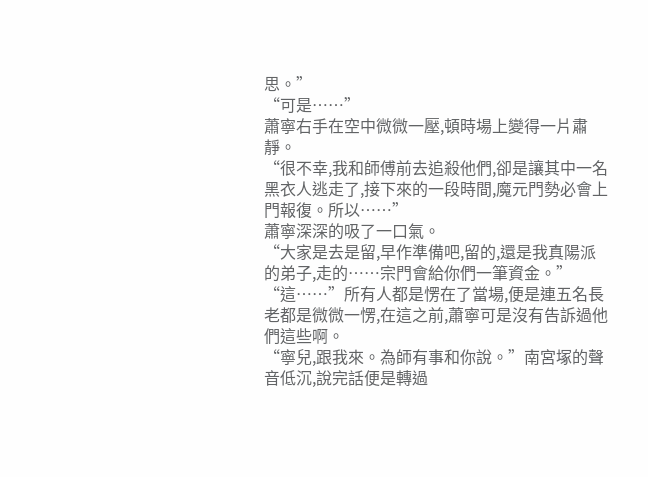思。”
“可是……”
蕭寧右手在空中微微一壓,頓時場上變得一片肅靜。
“很不幸,我和師傅前去追殺他們,卻是讓其中一名黑衣人逃走了,接下來的一段時間,魔元門勢必會上門報復。所以……”
蕭寧深深的吸了一口氣。
“大家是去是留,早作準備吧,留的,還是我真陽派的弟子,走的……宗門會給你們一筆資金。”
“這……”所有人都是愣在了當場,便是連五名長老都是微微一愣,在這之前,蕭寧可是沒有告訴過他們這些啊。
“寧兒,跟我來。為師有事和你說。”南宮塚的聲音低沉,說完話便是轉過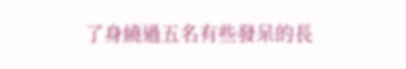了身繞過五名有些發呆的長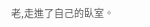老,走進了自己的臥室。